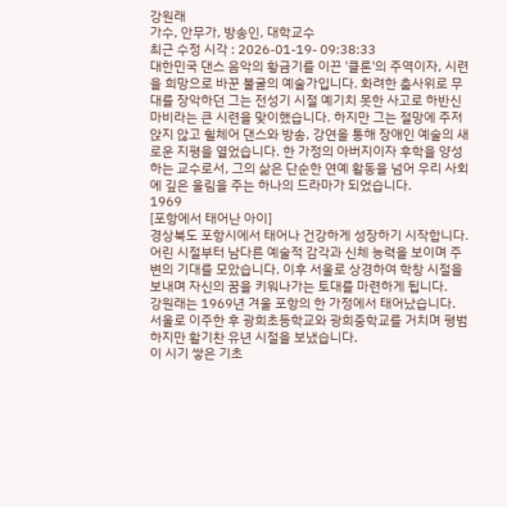강원래
가수, 안무가, 방송인, 대학교수
최근 수정 시각 : 2026-01-19- 09:38:33
대한민국 댄스 음악의 황금기를 이끈 '클론'의 주역이자, 시련을 희망으로 바꾼 불굴의 예술가입니다. 화려한 춤사위로 무대를 장악하던 그는 전성기 시절 예기치 못한 사고로 하반신 마비라는 큰 시련을 맞이했습니다. 하지만 그는 절망에 주저앉지 않고 휠체어 댄스와 방송, 강연을 통해 장애인 예술의 새로운 지평을 열었습니다. 한 가정의 아버지이자 후학을 양성하는 교수로서, 그의 삶은 단순한 연예 활동을 넘어 우리 사회에 깊은 울림을 주는 하나의 드라마가 되었습니다.
1969
[포항에서 태어난 아이]
경상북도 포항시에서 태어나 건강하게 성장하기 시작합니다. 어린 시절부터 남다른 예술적 감각과 신체 능력을 보이며 주변의 기대를 모았습니다. 이후 서울로 상경하여 학창 시절을 보내며 자신의 꿈을 키워나가는 토대를 마련하게 됩니다.
강원래는 1969년 겨울 포항의 한 가정에서 태어났습니다.
서울로 이주한 후 광희초등학교와 광희중학교를 거치며 평범하지만 활기찬 유년 시절을 보냈습니다.
이 시기 쌓은 기초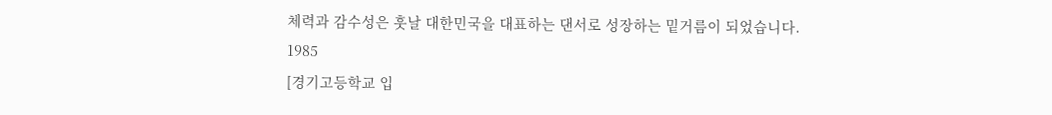체력과 감수성은 훗날 대한민국을 대표하는 댄서로 성장하는 밑거름이 되었습니다.
1985
[경기고등학교 입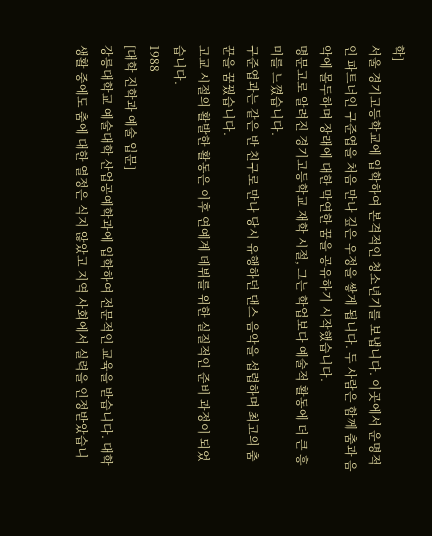학]
서울 경기고등학교에 입학하여 본격적인 청소년기를 보냅니다. 이곳에서 운명적인 파트너인 구준엽을 처음 만나 깊은 우정을 쌓게 됩니다. 두 사람은 함께 춤과 음악에 몰두하며 장래에 대한 막연한 꿈을 공유하기 시작했습니다.
명문고로 알려진 경기고등학교 재학 시절, 그는 학업보다 예술적 활동에 더 큰 흥미를 느꼈습니다.
구준엽과는 같은 반 친구로 만나 당시 유행하던 댄스 음악을 섭렵하며 최고의 춤꾼을 꿈꿨습니다.
고교 시절의 활발한 활동은 이후 연예계 데뷔를 위한 실질적인 준비 과정이 되었습니다.
1988
[대학 진학과 예술 입문]
강릉대학교 예술대학 산업공예학과에 입학하여 전문적인 교육을 받습니다. 대학 생활 중에도 춤에 대한 열정은 식지 않았고 지역 사회에서 실력을 인정받았습니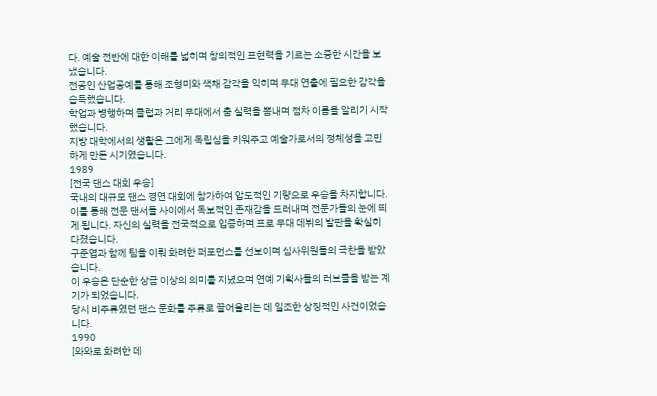다. 예술 전반에 대한 이해를 넓히며 창의적인 표현력을 기르는 소중한 시간을 보냈습니다.
전공인 산업공예를 통해 조형미와 색채 감각을 익히며 무대 연출에 필요한 감각을 습득했습니다.
학업과 병행하며 클럽과 거리 무대에서 춤 실력을 뽐내며 점차 이름을 알리기 시작했습니다.
지방 대학에서의 생활은 그에게 독립심을 키워주고 예술가로서의 정체성을 고민하게 만든 시기였습니다.
1989
[전국 댄스 대회 우승]
국내의 대규모 댄스 경연 대회에 참가하여 압도적인 기량으로 우승을 차지합니다. 이를 통해 전문 댄서들 사이에서 독보적인 존재감을 드러내며 전문가들의 눈에 띄게 됩니다. 자신의 실력을 전국적으로 입증하며 프로 무대 데뷔의 발판을 확실히 다졌습니다.
구준엽과 함께 팀을 이뤄 화려한 퍼포먼스를 선보이며 심사위원들의 극찬을 받았습니다.
이 우승은 단순한 상금 이상의 의미를 지녔으며 연예 기획사들의 러브콜을 받는 계기가 되었습니다.
당시 비주류였던 댄스 문화를 주류로 끌어올리는 데 일조한 상징적인 사건이었습니다.
1990
[와와로 화려한 데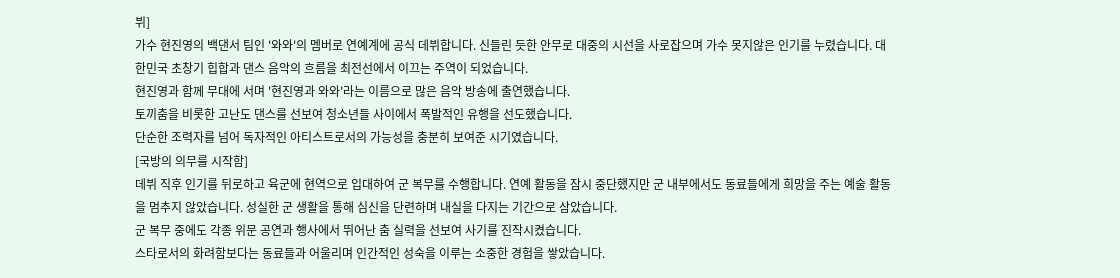뷔]
가수 현진영의 백댄서 팀인 '와와'의 멤버로 연예계에 공식 데뷔합니다. 신들린 듯한 안무로 대중의 시선을 사로잡으며 가수 못지않은 인기를 누렸습니다. 대한민국 초창기 힙합과 댄스 음악의 흐름을 최전선에서 이끄는 주역이 되었습니다.
현진영과 함께 무대에 서며 '현진영과 와와'라는 이름으로 많은 음악 방송에 출연했습니다.
토끼춤을 비롯한 고난도 댄스를 선보여 청소년들 사이에서 폭발적인 유행을 선도했습니다.
단순한 조력자를 넘어 독자적인 아티스트로서의 가능성을 충분히 보여준 시기였습니다.
[국방의 의무를 시작함]
데뷔 직후 인기를 뒤로하고 육군에 현역으로 입대하여 군 복무를 수행합니다. 연예 활동을 잠시 중단했지만 군 내부에서도 동료들에게 희망을 주는 예술 활동을 멈추지 않았습니다. 성실한 군 생활을 통해 심신을 단련하며 내실을 다지는 기간으로 삼았습니다.
군 복무 중에도 각종 위문 공연과 행사에서 뛰어난 춤 실력을 선보여 사기를 진작시켰습니다.
스타로서의 화려함보다는 동료들과 어울리며 인간적인 성숙을 이루는 소중한 경험을 쌓았습니다.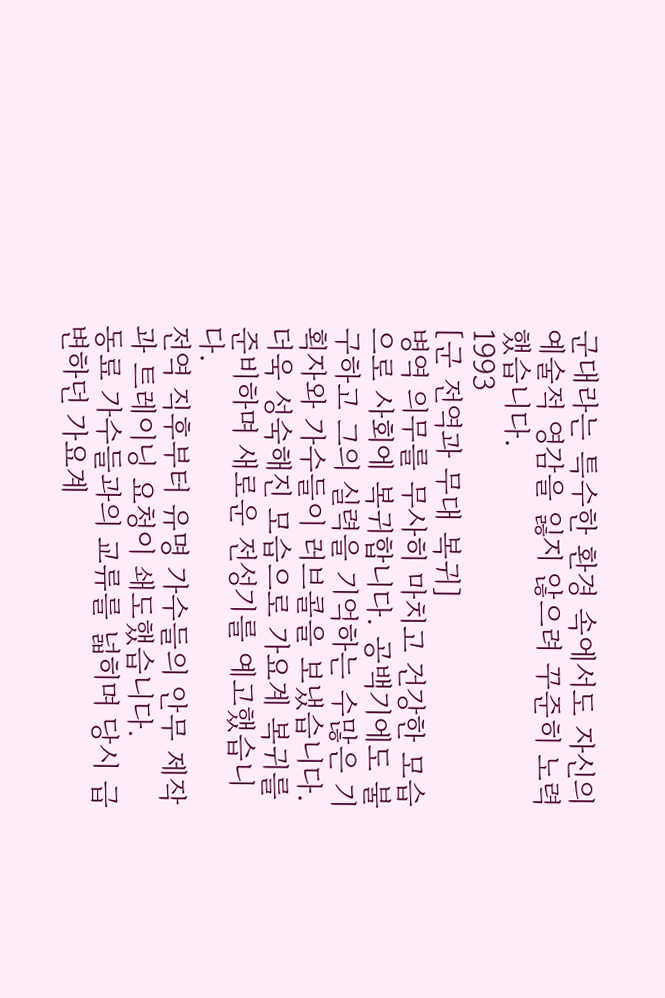군대라는 특수한 환경 속에서도 자신의 예술적 영감을 잃지 않으려 꾸준히 노력했습니다.
1993
[군 전역과 무대 복귀]
병역 의무를 무사히 마치고 건강한 모습으로 사회에 복귀합니다. 공백기에도 불구하고 그의 실력을 기억하는 수많은 기획자와 가수들이 러브콜을 보냈습니다. 더욱 성숙해진 모습으로 가요계 복귀를 준비하며 새로운 전성기를 예고했습니다.
전역 직후부터 유명 가수들의 안무 제작과 트레이닝 요청이 쇄도했습니다.
동료 가수들과의 교류를 넓히며 당시 급변하던 가요계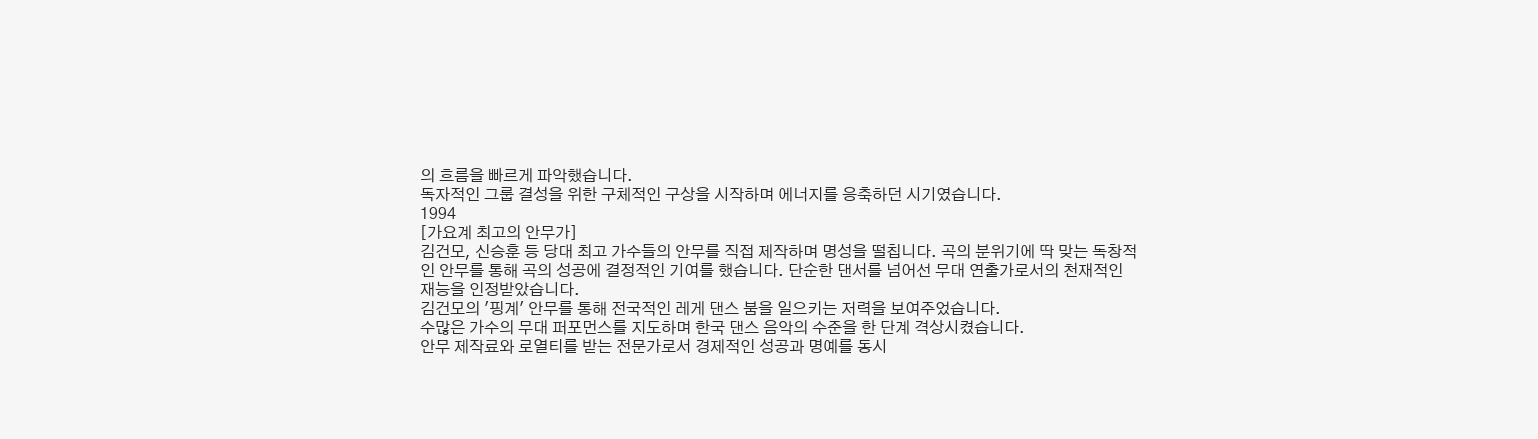의 흐름을 빠르게 파악했습니다.
독자적인 그룹 결성을 위한 구체적인 구상을 시작하며 에너지를 응축하던 시기였습니다.
1994
[가요계 최고의 안무가]
김건모, 신승훈 등 당대 최고 가수들의 안무를 직접 제작하며 명성을 떨칩니다. 곡의 분위기에 딱 맞는 독창적인 안무를 통해 곡의 성공에 결정적인 기여를 했습니다. 단순한 댄서를 넘어선 무대 연출가로서의 천재적인 재능을 인정받았습니다.
김건모의 '핑계' 안무를 통해 전국적인 레게 댄스 붐을 일으키는 저력을 보여주었습니다.
수많은 가수의 무대 퍼포먼스를 지도하며 한국 댄스 음악의 수준을 한 단계 격상시켰습니다.
안무 제작료와 로열티를 받는 전문가로서 경제적인 성공과 명예를 동시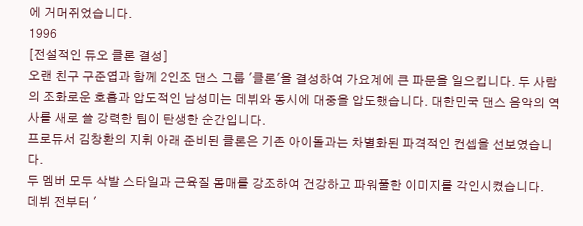에 거머쥐었습니다.
1996
[전설적인 듀오 클론 결성]
오랜 친구 구준엽과 함께 2인조 댄스 그룹 '클론'을 결성하여 가요계에 큰 파문을 일으킵니다. 두 사람의 조화로운 호흡과 압도적인 남성미는 데뷔와 동시에 대중을 압도했습니다. 대한민국 댄스 음악의 역사를 새로 쓸 강력한 팀이 탄생한 순간입니다.
프로듀서 김창환의 지휘 아래 준비된 클론은 기존 아이돌과는 차별화된 파격적인 컨셉을 선보였습니다.
두 멤버 모두 삭발 스타일과 근육질 몸매를 강조하여 건강하고 파워풀한 이미지를 각인시켰습니다.
데뷔 전부터 '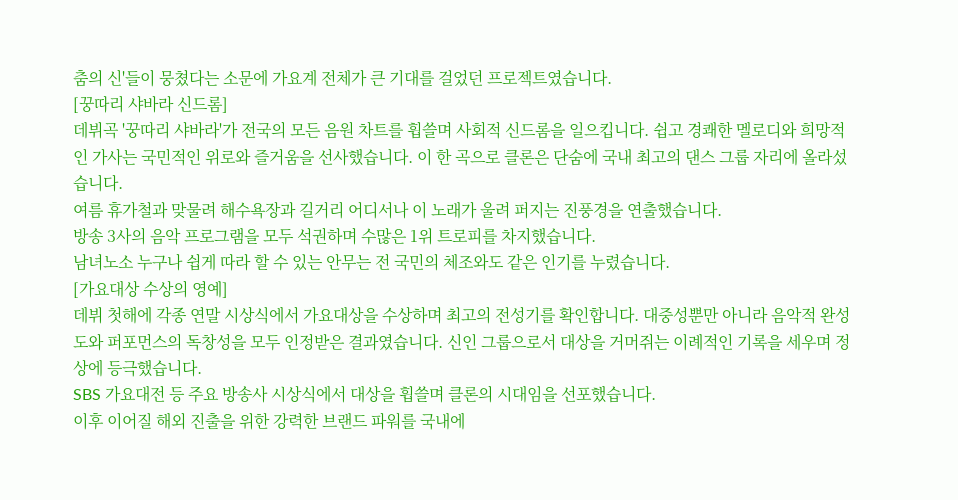춤의 신'들이 뭉쳤다는 소문에 가요계 전체가 큰 기대를 걸었던 프로젝트였습니다.
[꿍따리 샤바라 신드롬]
데뷔곡 '꿍따리 샤바라'가 전국의 모든 음원 차트를 휩쓸며 사회적 신드롬을 일으킵니다. 쉽고 경쾌한 멜로디와 희망적인 가사는 국민적인 위로와 즐거움을 선사했습니다. 이 한 곡으로 클론은 단숨에 국내 최고의 댄스 그룹 자리에 올라섰습니다.
여름 휴가철과 맞물려 해수욕장과 길거리 어디서나 이 노래가 울려 퍼지는 진풍경을 연출했습니다.
방송 3사의 음악 프로그램을 모두 석권하며 수많은 1위 트로피를 차지했습니다.
남녀노소 누구나 쉽게 따라 할 수 있는 안무는 전 국민의 체조와도 같은 인기를 누렸습니다.
[가요대상 수상의 영예]
데뷔 첫해에 각종 연말 시상식에서 가요대상을 수상하며 최고의 전성기를 확인합니다. 대중성뿐만 아니라 음악적 완성도와 퍼포먼스의 독창성을 모두 인정받은 결과였습니다. 신인 그룹으로서 대상을 거머쥐는 이례적인 기록을 세우며 정상에 등극했습니다.
SBS 가요대전 등 주요 방송사 시상식에서 대상을 휩쓸며 클론의 시대임을 선포했습니다.
이후 이어질 해외 진출을 위한 강력한 브랜드 파워를 국내에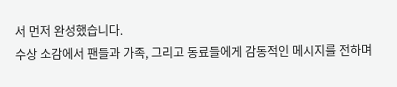서 먼저 완성했습니다.
수상 소감에서 팬들과 가족, 그리고 동료들에게 감동적인 메시지를 전하며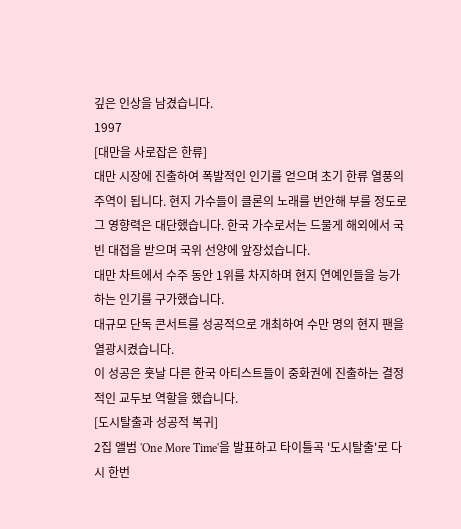깊은 인상을 남겼습니다.
1997
[대만을 사로잡은 한류]
대만 시장에 진출하여 폭발적인 인기를 얻으며 초기 한류 열풍의 주역이 됩니다. 현지 가수들이 클론의 노래를 번안해 부를 정도로 그 영향력은 대단했습니다. 한국 가수로서는 드물게 해외에서 국빈 대접을 받으며 국위 선양에 앞장섰습니다.
대만 차트에서 수주 동안 1위를 차지하며 현지 연예인들을 능가하는 인기를 구가했습니다.
대규모 단독 콘서트를 성공적으로 개최하여 수만 명의 현지 팬을 열광시켰습니다.
이 성공은 훗날 다른 한국 아티스트들이 중화권에 진출하는 결정적인 교두보 역할을 했습니다.
[도시탈출과 성공적 복귀]
2집 앨범 'One More Time'을 발표하고 타이틀곡 '도시탈출'로 다시 한번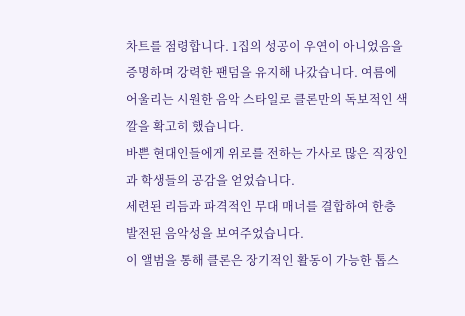차트를 점령합니다. 1집의 성공이 우연이 아니었음을 증명하며 강력한 팬덤을 유지해 나갔습니다. 여름에 어울리는 시원한 음악 스타일로 클론만의 독보적인 색깔을 확고히 했습니다.
바쁜 현대인들에게 위로를 전하는 가사로 많은 직장인과 학생들의 공감을 얻었습니다.
세련된 리듬과 파격적인 무대 매너를 결합하여 한층 발전된 음악성을 보여주었습니다.
이 앨범을 통해 클론은 장기적인 활동이 가능한 톱스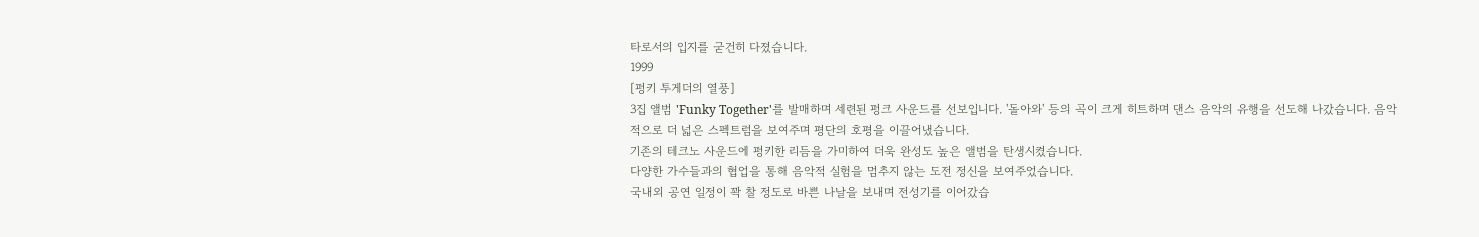타로서의 입지를 굳건히 다졌습니다.
1999
[펑키 투게더의 열풍]
3집 앨범 'Funky Together'를 발매하며 세련된 펑크 사운드를 선보입니다. '돌아와' 등의 곡이 크게 히트하며 댄스 음악의 유행을 선도해 나갔습니다. 음악적으로 더 넓은 스펙트럼을 보여주며 평단의 호평을 이끌어냈습니다.
기존의 테크노 사운드에 펑키한 리듬을 가미하여 더욱 완성도 높은 앨범을 탄생시켰습니다.
다양한 가수들과의 협업을 통해 음악적 실험을 멈추지 않는 도전 정신을 보여주었습니다.
국내외 공연 일정이 꽉 찰 정도로 바쁜 나날을 보내며 전성기를 이어갔습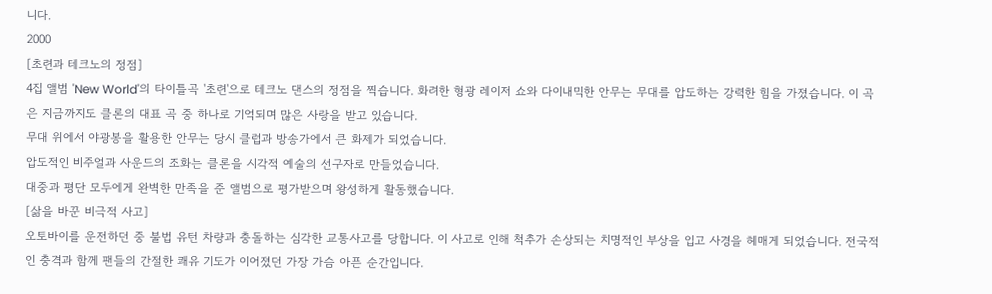니다.
2000
[초련과 테크노의 정점]
4집 앨범 'New World'의 타이틀곡 '초련'으로 테크노 댄스의 정점을 찍습니다. 화려한 형광 레이저 쇼와 다이내믹한 안무는 무대를 압도하는 강력한 힘을 가졌습니다. 이 곡은 지금까지도 클론의 대표 곡 중 하나로 기억되며 많은 사랑을 받고 있습니다.
무대 위에서 야광봉을 활용한 안무는 당시 클럽과 방송가에서 큰 화제가 되었습니다.
압도적인 비주얼과 사운드의 조화는 클론을 시각적 예술의 선구자로 만들었습니다.
대중과 평단 모두에게 완벽한 만족을 준 앨범으로 평가받으며 왕성하게 활동했습니다.
[삶을 바꾼 비극적 사고]
오토바이를 운전하던 중 불법 유턴 차량과 충돌하는 심각한 교통사고를 당합니다. 이 사고로 인해 척추가 손상되는 치명적인 부상을 입고 사경을 헤매게 되었습니다. 전국적인 충격과 함께 팬들의 간절한 쾌유 기도가 이어졌던 가장 가슴 아픈 순간입니다.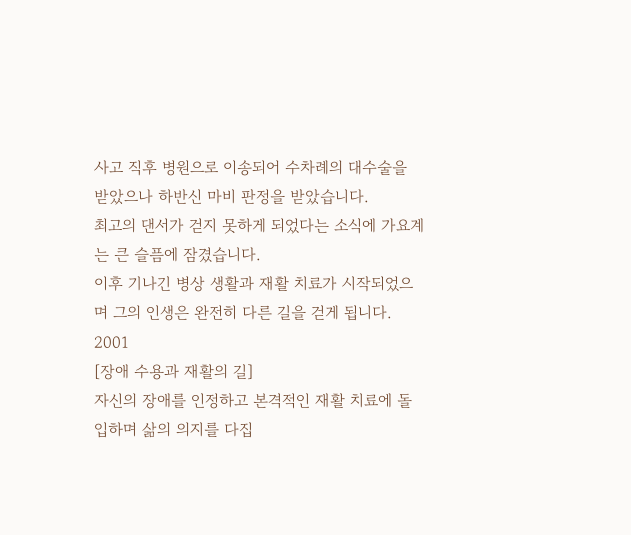사고 직후 병원으로 이송되어 수차례의 대수술을 받았으나 하반신 마비 판정을 받았습니다.
최고의 댄서가 걷지 못하게 되었다는 소식에 가요계는 큰 슬픔에 잠겼습니다.
이후 기나긴 병상 생활과 재활 치료가 시작되었으며 그의 인생은 완전히 다른 길을 걷게 됩니다.
2001
[장애 수용과 재활의 길]
자신의 장애를 인정하고 본격적인 재활 치료에 돌입하며 삶의 의지를 다집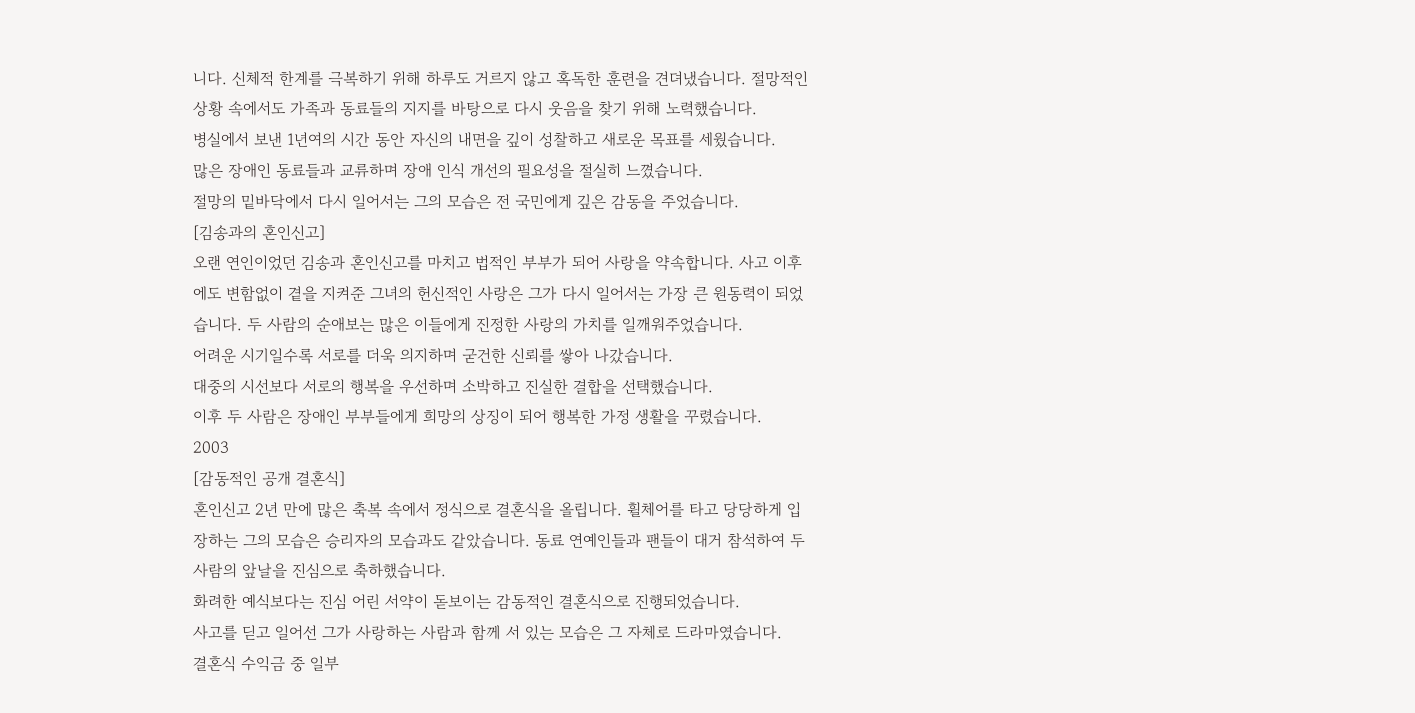니다. 신체적 한계를 극복하기 위해 하루도 거르지 않고 혹독한 훈련을 견뎌냈습니다. 절망적인 상황 속에서도 가족과 동료들의 지지를 바탕으로 다시 웃음을 찾기 위해 노력했습니다.
병실에서 보낸 1년여의 시간 동안 자신의 내면을 깊이 성찰하고 새로운 목표를 세웠습니다.
많은 장애인 동료들과 교류하며 장애 인식 개선의 필요성을 절실히 느꼈습니다.
절망의 밑바닥에서 다시 일어서는 그의 모습은 전 국민에게 깊은 감동을 주었습니다.
[김송과의 혼인신고]
오랜 연인이었던 김송과 혼인신고를 마치고 법적인 부부가 되어 사랑을 약속합니다. 사고 이후에도 변함없이 곁을 지켜준 그녀의 헌신적인 사랑은 그가 다시 일어서는 가장 큰 원동력이 되었습니다. 두 사람의 순애보는 많은 이들에게 진정한 사랑의 가치를 일깨워주었습니다.
어려운 시기일수록 서로를 더욱 의지하며 굳건한 신뢰를 쌓아 나갔습니다.
대중의 시선보다 서로의 행복을 우선하며 소박하고 진실한 결합을 선택했습니다.
이후 두 사람은 장애인 부부들에게 희망의 상징이 되어 행복한 가정 생활을 꾸렸습니다.
2003
[감동적인 공개 결혼식]
혼인신고 2년 만에 많은 축복 속에서 정식으로 결혼식을 올립니다. 휠체어를 타고 당당하게 입장하는 그의 모습은 승리자의 모습과도 같았습니다. 동료 연예인들과 팬들이 대거 참석하여 두 사람의 앞날을 진심으로 축하했습니다.
화려한 예식보다는 진심 어린 서약이 돋보이는 감동적인 결혼식으로 진행되었습니다.
사고를 딛고 일어선 그가 사랑하는 사람과 함께 서 있는 모습은 그 자체로 드라마였습니다.
결혼식 수익금 중 일부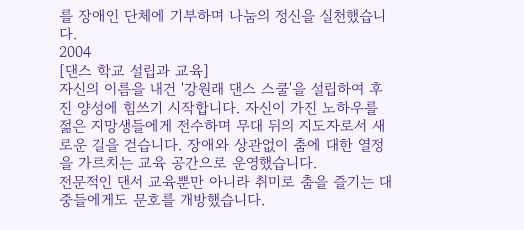를 장애인 단체에 기부하며 나눔의 정신을 실천했습니다.
2004
[댄스 학교 설립과 교육]
자신의 이름을 내건 '강원래 댄스 스쿨'을 설립하여 후진 양성에 힘쓰기 시작합니다. 자신이 가진 노하우를 젊은 지망생들에게 전수하며 무대 뒤의 지도자로서 새로운 길을 걷습니다. 장애와 상관없이 춤에 대한 열정을 가르치는 교육 공간으로 운영했습니다.
전문적인 댄서 교육뿐만 아니라 취미로 춤을 즐기는 대중들에게도 문호를 개방했습니다.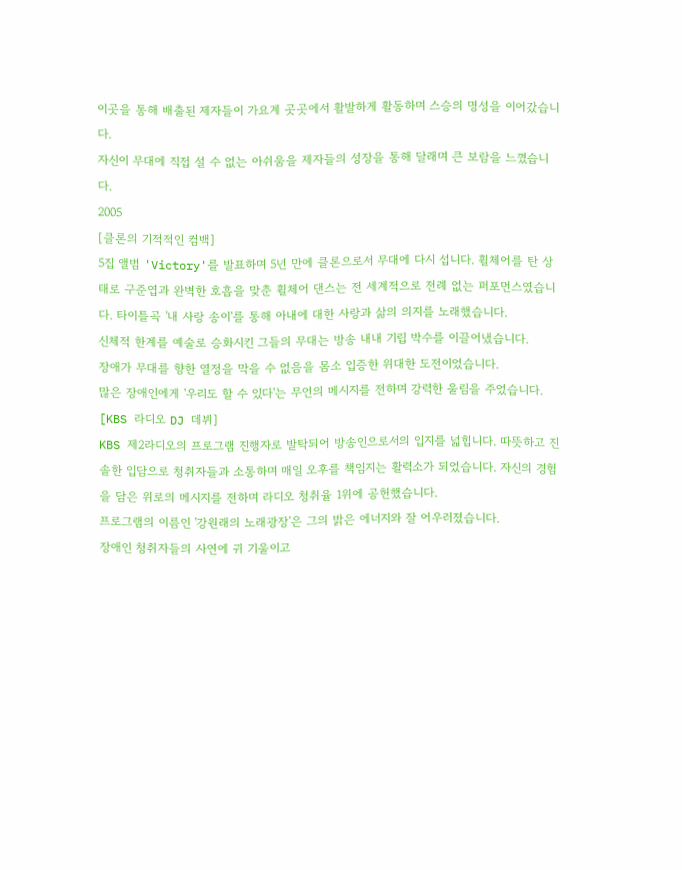이곳을 통해 배출된 제자들이 가요계 곳곳에서 활발하게 활동하며 스승의 명성을 이어갔습니다.
자신이 무대에 직접 설 수 없는 아쉬움을 제자들의 성장을 통해 달래며 큰 보람을 느꼈습니다.
2005
[클론의 기적적인 컴백]
5집 앨범 'Victory'를 발표하며 5년 만에 클론으로서 무대에 다시 섭니다. 휠체어를 탄 상태로 구준엽과 완벽한 호흡을 맞춘 휠체어 댄스는 전 세계적으로 전례 없는 퍼포먼스였습니다. 타이틀곡 '내 사랑 송이'를 통해 아내에 대한 사랑과 삶의 의지를 노래했습니다.
신체적 한계를 예술로 승화시킨 그들의 무대는 방송 내내 기립 박수를 이끌어냈습니다.
장애가 무대를 향한 열정을 막을 수 없음을 몸소 입증한 위대한 도전이었습니다.
많은 장애인에게 '우리도 할 수 있다'는 무언의 메시지를 전하며 강력한 울림을 주었습니다.
[KBS 라디오 DJ 데뷔]
KBS 제2라디오의 프로그램 진행자로 발탁되어 방송인으로서의 입지를 넓힙니다. 따뜻하고 진솔한 입담으로 청취자들과 소통하며 매일 오후를 책임지는 활력소가 되었습니다. 자신의 경험을 담은 위로의 메시지를 전하며 라디오 청취율 1위에 공헌했습니다.
프로그램의 이름인 '강원래의 노래광장'은 그의 밝은 에너지와 잘 어우러졌습니다.
장애인 청취자들의 사연에 귀 기울이고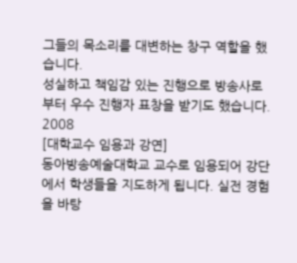그들의 목소리를 대변하는 창구 역할을 했습니다.
성실하고 책임감 있는 진행으로 방송사로부터 우수 진행자 표창을 받기도 했습니다.
2008
[대학교수 임용과 강연]
동아방송예술대학교 교수로 임용되어 강단에서 학생들을 지도하게 됩니다. 실전 경험을 바탕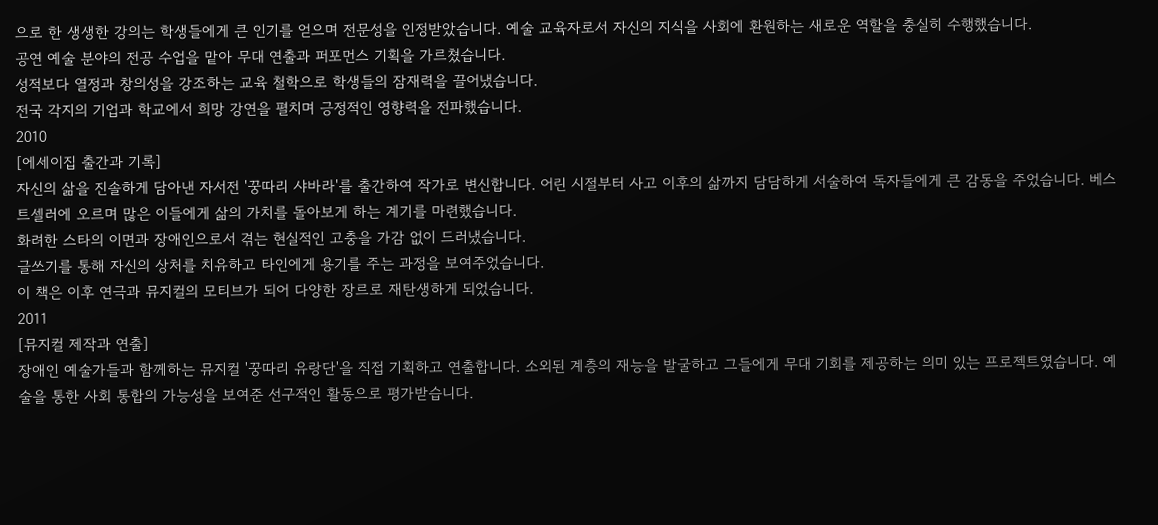으로 한 생생한 강의는 학생들에게 큰 인기를 얻으며 전문성을 인정받았습니다. 예술 교육자로서 자신의 지식을 사회에 환원하는 새로운 역할을 충실히 수행했습니다.
공연 예술 분야의 전공 수업을 맡아 무대 연출과 퍼포먼스 기획을 가르쳤습니다.
성적보다 열정과 창의성을 강조하는 교육 철학으로 학생들의 잠재력을 끌어냈습니다.
전국 각지의 기업과 학교에서 희망 강연을 펼치며 긍정적인 영향력을 전파했습니다.
2010
[에세이집 출간과 기록]
자신의 삶을 진솔하게 담아낸 자서전 '꿍따리 샤바라'를 출간하여 작가로 변신합니다. 어린 시절부터 사고 이후의 삶까지 담담하게 서술하여 독자들에게 큰 감동을 주었습니다. 베스트셀러에 오르며 많은 이들에게 삶의 가치를 돌아보게 하는 계기를 마련했습니다.
화려한 스타의 이면과 장애인으로서 겪는 현실적인 고충을 가감 없이 드러냈습니다.
글쓰기를 통해 자신의 상처를 치유하고 타인에게 용기를 주는 과정을 보여주었습니다.
이 책은 이후 연극과 뮤지컬의 모티브가 되어 다양한 장르로 재탄생하게 되었습니다.
2011
[뮤지컬 제작과 연출]
장애인 예술가들과 함께하는 뮤지컬 '꿍따리 유랑단'을 직접 기획하고 연출합니다. 소외된 계층의 재능을 발굴하고 그들에게 무대 기회를 제공하는 의미 있는 프로젝트였습니다. 예술을 통한 사회 통합의 가능성을 보여준 선구적인 활동으로 평가받습니다.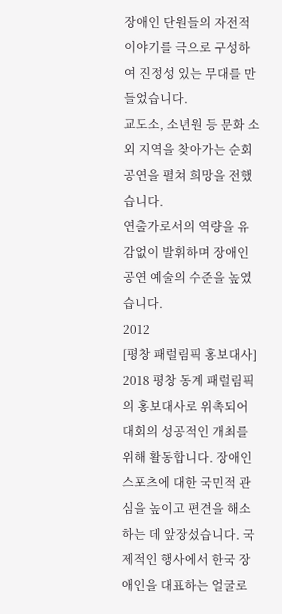장애인 단원들의 자전적 이야기를 극으로 구성하여 진정성 있는 무대를 만들었습니다.
교도소, 소년원 등 문화 소외 지역을 찾아가는 순회 공연을 펼쳐 희망을 전했습니다.
연출가로서의 역량을 유감없이 발휘하며 장애인 공연 예술의 수준을 높였습니다.
2012
[평창 패럴림픽 홍보대사]
2018 평창 동계 패럴림픽의 홍보대사로 위촉되어 대회의 성공적인 개최를 위해 활동합니다. 장애인 스포츠에 대한 국민적 관심을 높이고 편견을 해소하는 데 앞장섰습니다. 국제적인 행사에서 한국 장애인을 대표하는 얼굴로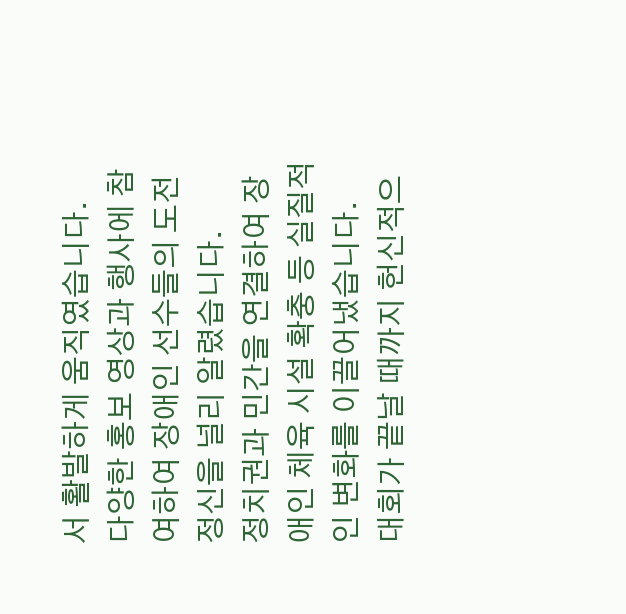서 활발하게 움직였습니다.
다양한 홍보 영상과 행사에 참여하여 장애인 선수들의 도전 정신을 널리 알렸습니다.
정치권과 민간을 연결하여 장애인 체육 시설 확충 등 실질적인 변화를 이끌어냈습니다.
대회가 끝날 때까지 헌신적으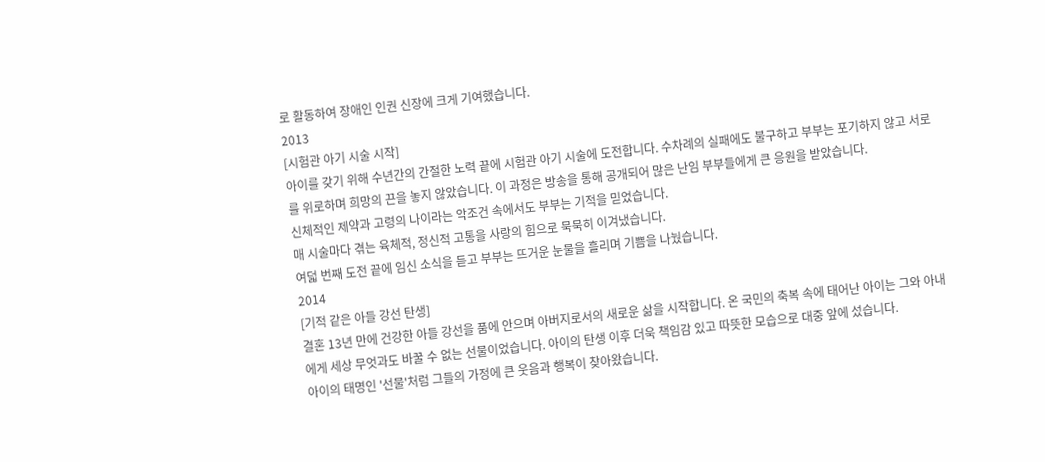로 활동하여 장애인 인권 신장에 크게 기여했습니다.
2013
[시험관 아기 시술 시작]
아이를 갖기 위해 수년간의 간절한 노력 끝에 시험관 아기 시술에 도전합니다. 수차례의 실패에도 불구하고 부부는 포기하지 않고 서로를 위로하며 희망의 끈을 놓지 않았습니다. 이 과정은 방송을 통해 공개되어 많은 난임 부부들에게 큰 응원을 받았습니다.
신체적인 제약과 고령의 나이라는 악조건 속에서도 부부는 기적을 믿었습니다.
매 시술마다 겪는 육체적, 정신적 고통을 사랑의 힘으로 묵묵히 이겨냈습니다.
여덟 번째 도전 끝에 임신 소식을 듣고 부부는 뜨거운 눈물을 흘리며 기쁨을 나눴습니다.
2014
[기적 같은 아들 강선 탄생]
결혼 13년 만에 건강한 아들 강선을 품에 안으며 아버지로서의 새로운 삶을 시작합니다. 온 국민의 축복 속에 태어난 아이는 그와 아내에게 세상 무엇과도 바꿀 수 없는 선물이었습니다. 아이의 탄생 이후 더욱 책임감 있고 따뜻한 모습으로 대중 앞에 섰습니다.
아이의 태명인 '선물'처럼 그들의 가정에 큰 웃음과 행복이 찾아왔습니다.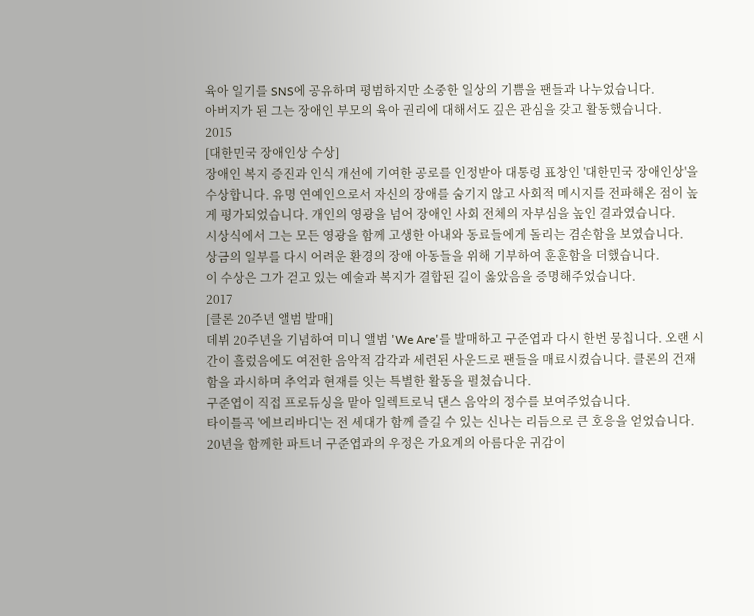육아 일기를 SNS에 공유하며 평범하지만 소중한 일상의 기쁨을 팬들과 나누었습니다.
아버지가 된 그는 장애인 부모의 육아 권리에 대해서도 깊은 관심을 갖고 활동했습니다.
2015
[대한민국 장애인상 수상]
장애인 복지 증진과 인식 개선에 기여한 공로를 인정받아 대통령 표창인 '대한민국 장애인상'을 수상합니다. 유명 연예인으로서 자신의 장애를 숨기지 않고 사회적 메시지를 전파해온 점이 높게 평가되었습니다. 개인의 영광을 넘어 장애인 사회 전체의 자부심을 높인 결과였습니다.
시상식에서 그는 모든 영광을 함께 고생한 아내와 동료들에게 돌리는 겸손함을 보였습니다.
상금의 일부를 다시 어려운 환경의 장애 아동들을 위해 기부하여 훈훈함을 더했습니다.
이 수상은 그가 걷고 있는 예술과 복지가 결합된 길이 옳았음을 증명해주었습니다.
2017
[클론 20주년 앨범 발매]
데뷔 20주년을 기념하여 미니 앨범 'We Are'를 발매하고 구준엽과 다시 한번 뭉칩니다. 오랜 시간이 흘렀음에도 여전한 음악적 감각과 세련된 사운드로 팬들을 매료시켰습니다. 클론의 건재함을 과시하며 추억과 현재를 잇는 특별한 활동을 펼쳤습니다.
구준엽이 직접 프로듀싱을 맡아 일렉트로닉 댄스 음악의 정수를 보여주었습니다.
타이틀곡 '에브리바디'는 전 세대가 함께 즐길 수 있는 신나는 리듬으로 큰 호응을 얻었습니다.
20년을 함께한 파트너 구준엽과의 우정은 가요계의 아름다운 귀감이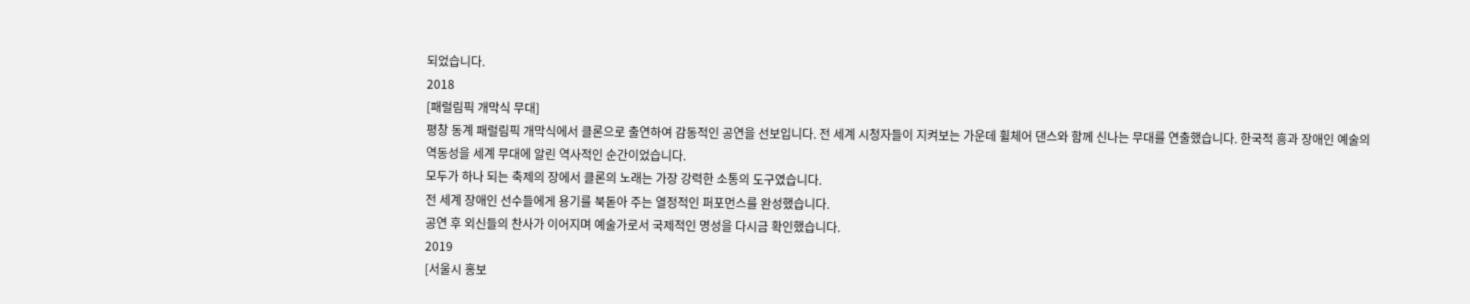되었습니다.
2018
[패럴림픽 개막식 무대]
평창 동계 패럴림픽 개막식에서 클론으로 출연하여 감동적인 공연을 선보입니다. 전 세계 시청자들이 지켜보는 가운데 휠체어 댄스와 함께 신나는 무대를 연출했습니다. 한국적 흥과 장애인 예술의 역동성을 세계 무대에 알린 역사적인 순간이었습니다.
모두가 하나 되는 축제의 장에서 클론의 노래는 가장 강력한 소통의 도구였습니다.
전 세계 장애인 선수들에게 용기를 북돋아 주는 열정적인 퍼포먼스를 완성했습니다.
공연 후 외신들의 찬사가 이어지며 예술가로서 국제적인 명성을 다시금 확인했습니다.
2019
[서울시 홍보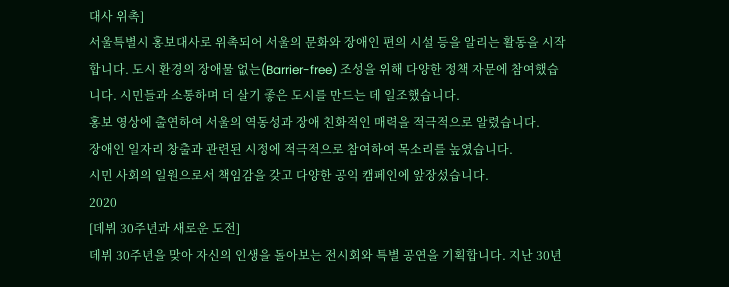대사 위촉]
서울특별시 홍보대사로 위촉되어 서울의 문화와 장애인 편의 시설 등을 알리는 활동을 시작합니다. 도시 환경의 장애물 없는(Barrier-free) 조성을 위해 다양한 정책 자문에 참여했습니다. 시민들과 소통하며 더 살기 좋은 도시를 만드는 데 일조했습니다.
홍보 영상에 출연하여 서울의 역동성과 장애 친화적인 매력을 적극적으로 알렸습니다.
장애인 일자리 창출과 관련된 시정에 적극적으로 참여하여 목소리를 높였습니다.
시민 사회의 일원으로서 책임감을 갖고 다양한 공익 캠페인에 앞장섰습니다.
2020
[데뷔 30주년과 새로운 도전]
데뷔 30주년을 맞아 자신의 인생을 돌아보는 전시회와 특별 공연을 기획합니다. 지난 30년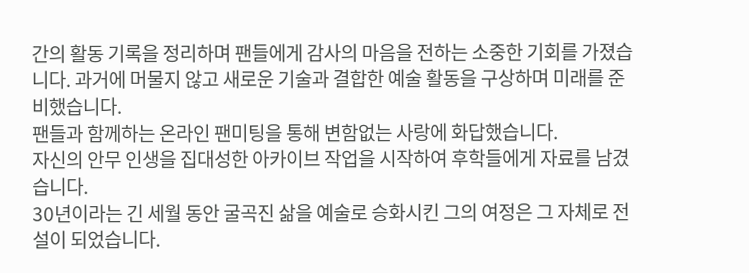간의 활동 기록을 정리하며 팬들에게 감사의 마음을 전하는 소중한 기회를 가졌습니다. 과거에 머물지 않고 새로운 기술과 결합한 예술 활동을 구상하며 미래를 준비했습니다.
팬들과 함께하는 온라인 팬미팅을 통해 변함없는 사랑에 화답했습니다.
자신의 안무 인생을 집대성한 아카이브 작업을 시작하여 후학들에게 자료를 남겼습니다.
30년이라는 긴 세월 동안 굴곡진 삶을 예술로 승화시킨 그의 여정은 그 자체로 전설이 되었습니다.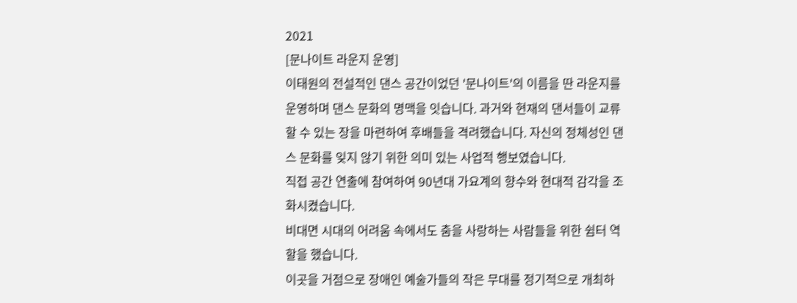2021
[문나이트 라운지 운영]
이태원의 전설적인 댄스 공간이었던 '문나이트'의 이름을 딴 라운지를 운영하며 댄스 문화의 명맥을 잇습니다. 과거와 현재의 댄서들이 교류할 수 있는 장을 마련하여 후배들을 격려했습니다. 자신의 정체성인 댄스 문화를 잊지 않기 위한 의미 있는 사업적 행보였습니다.
직접 공간 연출에 참여하여 90년대 가요계의 향수와 현대적 감각을 조화시켰습니다.
비대면 시대의 어려움 속에서도 춤을 사랑하는 사람들을 위한 쉼터 역할을 했습니다.
이곳을 거점으로 장애인 예술가들의 작은 무대를 정기적으로 개최하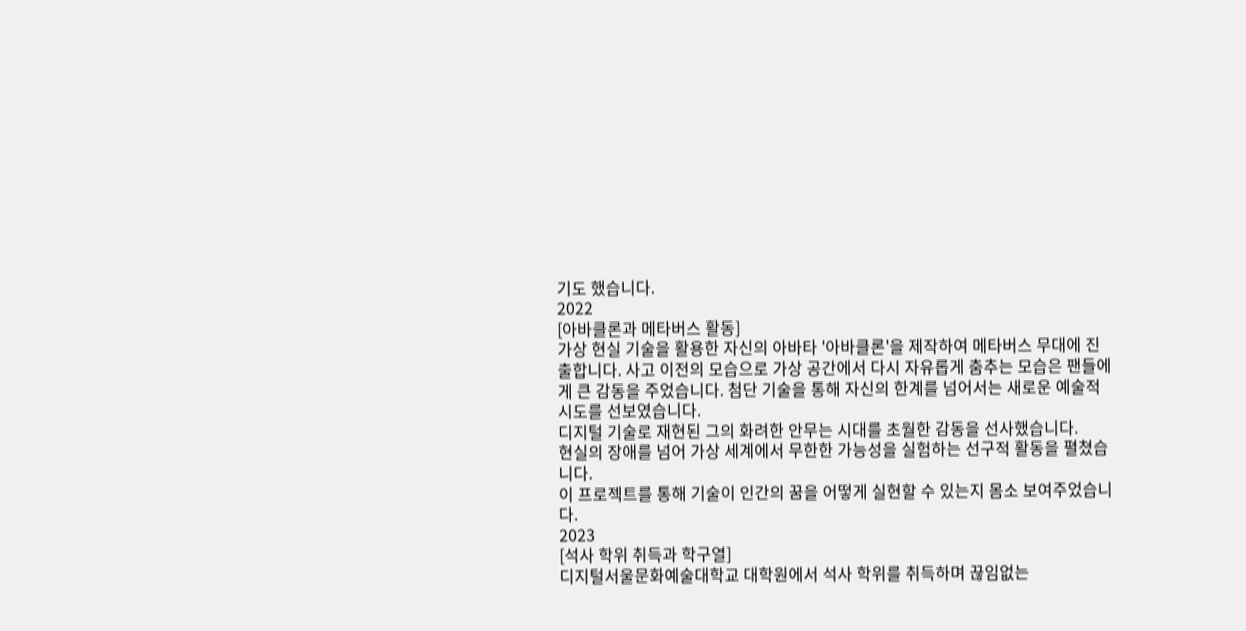기도 했습니다.
2022
[아바클론과 메타버스 활동]
가상 현실 기술을 활용한 자신의 아바타 '아바클론'을 제작하여 메타버스 무대에 진출합니다. 사고 이전의 모습으로 가상 공간에서 다시 자유롭게 춤추는 모습은 팬들에게 큰 감동을 주었습니다. 첨단 기술을 통해 자신의 한계를 넘어서는 새로운 예술적 시도를 선보였습니다.
디지털 기술로 재현된 그의 화려한 안무는 시대를 초월한 감동을 선사했습니다.
현실의 장애를 넘어 가상 세계에서 무한한 가능성을 실험하는 선구적 활동을 펼쳤습니다.
이 프로젝트를 통해 기술이 인간의 꿈을 어떻게 실현할 수 있는지 몸소 보여주었습니다.
2023
[석사 학위 취득과 학구열]
디지털서울문화예술대학교 대학원에서 석사 학위를 취득하며 끊임없는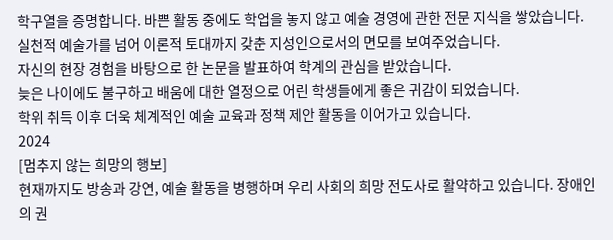학구열을 증명합니다. 바쁜 활동 중에도 학업을 놓지 않고 예술 경영에 관한 전문 지식을 쌓았습니다. 실천적 예술가를 넘어 이론적 토대까지 갖춘 지성인으로서의 면모를 보여주었습니다.
자신의 현장 경험을 바탕으로 한 논문을 발표하여 학계의 관심을 받았습니다.
늦은 나이에도 불구하고 배움에 대한 열정으로 어린 학생들에게 좋은 귀감이 되었습니다.
학위 취득 이후 더욱 체계적인 예술 교육과 정책 제안 활동을 이어가고 있습니다.
2024
[멈추지 않는 희망의 행보]
현재까지도 방송과 강연, 예술 활동을 병행하며 우리 사회의 희망 전도사로 활약하고 있습니다. 장애인의 권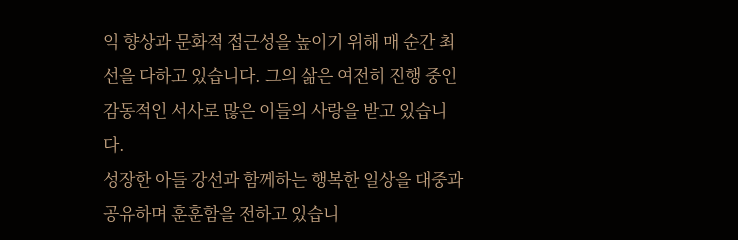익 향상과 문화적 접근성을 높이기 위해 매 순간 최선을 다하고 있습니다. 그의 삶은 여전히 진행 중인 감동적인 서사로 많은 이들의 사랑을 받고 있습니다.
성장한 아들 강선과 함께하는 행복한 일상을 대중과 공유하며 훈훈함을 전하고 있습니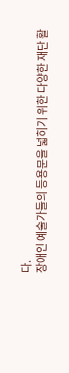다.
장애인 예술가들의 등용문을 넓히기 위한 다양한 재단 활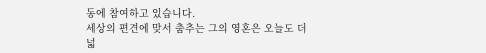동에 참여하고 있습니다.
세상의 편견에 맞서 춤추는 그의 영혼은 오늘도 더 넓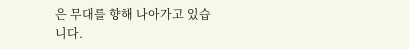은 무대를 향해 나아가고 있습니다.